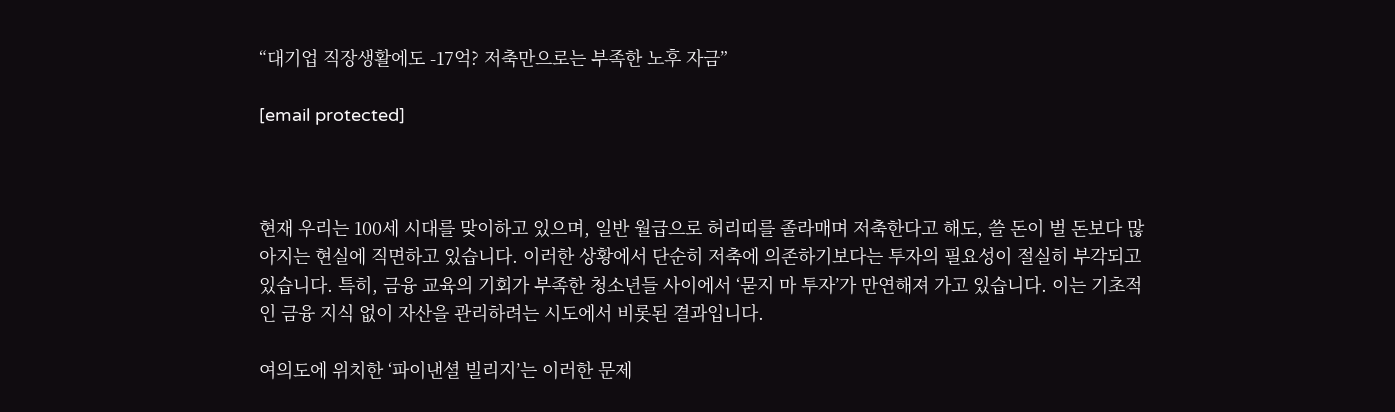“대기업 직장생활에도 -17억? 저축만으로는 부족한 노후 자금”

[email protected]



현재 우리는 100세 시대를 맞이하고 있으며, 일반 월급으로 허리띠를 졸라매며 저축한다고 해도, 쓸 돈이 벌 돈보다 많아지는 현실에 직면하고 있습니다. 이러한 상황에서 단순히 저축에 의존하기보다는 투자의 필요성이 절실히 부각되고 있습니다. 특히, 금융 교육의 기회가 부족한 청소년들 사이에서 ‘묻지 마 투자’가 만연해져 가고 있습니다. 이는 기초적인 금융 지식 없이 자산을 관리하려는 시도에서 비롯된 결과입니다.

여의도에 위치한 ‘파이낸셜 빌리지’는 이러한 문제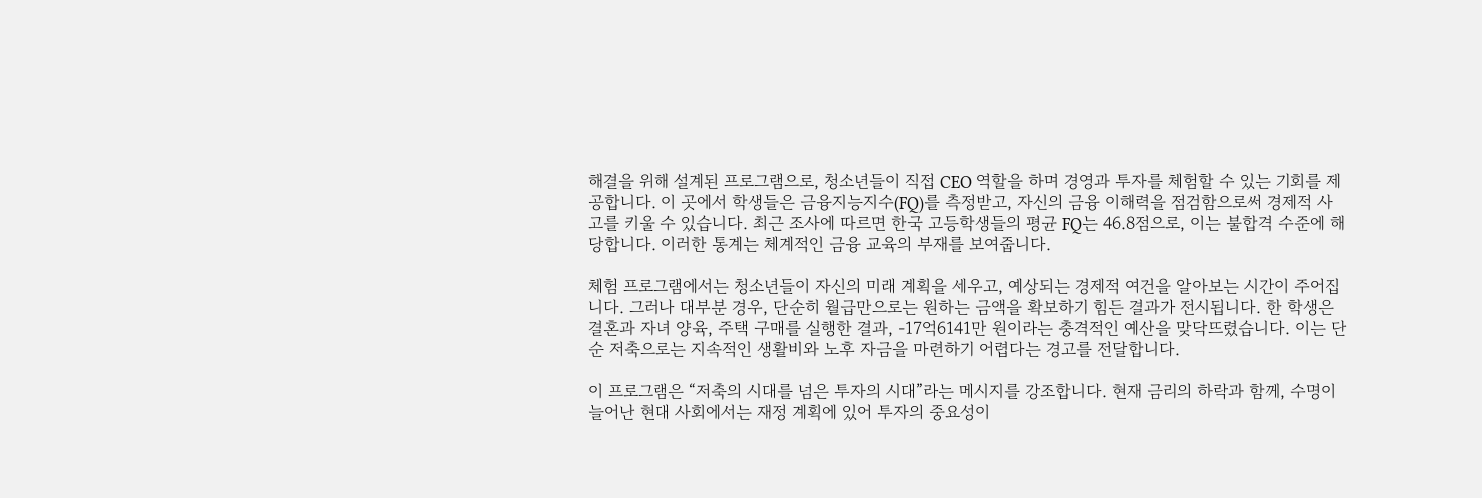해결을 위해 설계된 프로그램으로, 청소년들이 직접 CEO 역할을 하며 경영과 투자를 체험할 수 있는 기회를 제공합니다. 이 곳에서 학생들은 금융지능지수(FQ)를 측정받고, 자신의 금융 이해력을 점검함으로써 경제적 사고를 키울 수 있습니다. 최근 조사에 따르면 한국 고등학생들의 평균 FQ는 46.8점으로, 이는 불합격 수준에 해당합니다. 이러한 통계는 체계적인 금융 교육의 부재를 보여줍니다.

체험 프로그램에서는 청소년들이 자신의 미래 계획을 세우고, 예상되는 경제적 여건을 알아보는 시간이 주어집니다. 그러나 대부분 경우, 단순히 월급만으로는 원하는 금액을 확보하기 힘든 결과가 전시됩니다. 한 학생은 결혼과 자녀 양육, 주택 구매를 실행한 결과, -17억6141만 원이라는 충격적인 예산을 맞닥뜨렸습니다. 이는 단순 저축으로는 지속적인 생활비와 노후 자금을 마련하기 어렵다는 경고를 전달합니다.

이 프로그램은 “저축의 시대를 넘은 투자의 시대”라는 메시지를 강조합니다. 현재 금리의 하락과 함께, 수명이 늘어난 현대 사회에서는 재정 계획에 있어 투자의 중요성이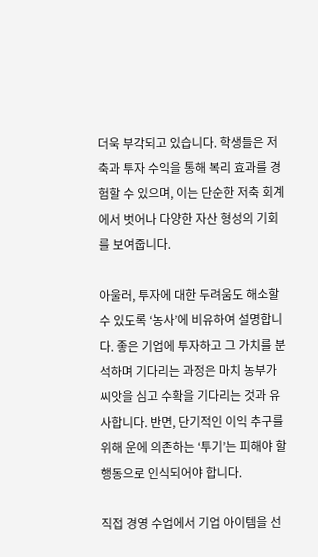더욱 부각되고 있습니다. 학생들은 저축과 투자 수익을 통해 복리 효과를 경험할 수 있으며, 이는 단순한 저축 회계에서 벗어나 다양한 자산 형성의 기회를 보여줍니다.

아울러, 투자에 대한 두려움도 해소할 수 있도록 ‘농사’에 비유하여 설명합니다. 좋은 기업에 투자하고 그 가치를 분석하며 기다리는 과정은 마치 농부가 씨앗을 심고 수확을 기다리는 것과 유사합니다. 반면, 단기적인 이익 추구를 위해 운에 의존하는 ‘투기’는 피해야 할 행동으로 인식되어야 합니다.

직접 경영 수업에서 기업 아이템을 선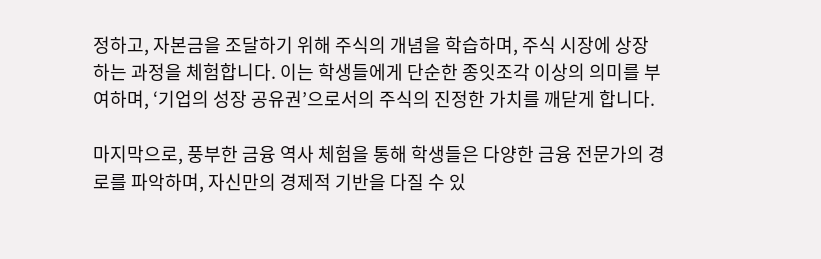정하고, 자본금을 조달하기 위해 주식의 개념을 학습하며, 주식 시장에 상장하는 과정을 체험합니다. 이는 학생들에게 단순한 종잇조각 이상의 의미를 부여하며, ‘기업의 성장 공유권’으로서의 주식의 진정한 가치를 깨닫게 합니다.

마지막으로, 풍부한 금융 역사 체험을 통해 학생들은 다양한 금융 전문가의 경로를 파악하며, 자신만의 경제적 기반을 다질 수 있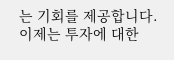는 기회를 제공합니다. 이제는 투자에 대한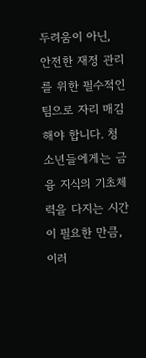두려움이 아닌, 안전한 재정 관리를 위한 필수적인 팀으로 자리 매김해야 합니다. 청소년들에게는 금융 지식의 기초체력을 다지는 시간이 필요한 만큼, 이러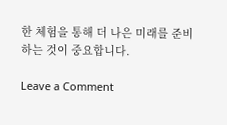한 체험을 통해 더 나은 미래를 준비하는 것이 중요합니다.

Leave a Comment